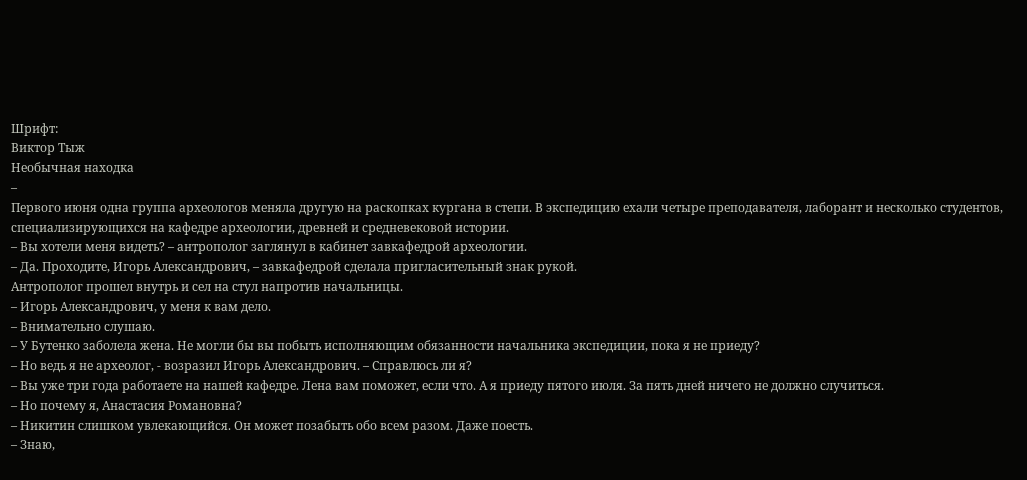Шрифт:
Виктор Тыж
Необычная находка
–
Первого июня одна группа археологов меняла другую на раскопках кургана в степи. В экспедицию ехали четыре преподавателя, лаборант и несколько студентов, специализирующихся на кафедре археологии, древней и средневековой истории.
– Вы хотели меня видеть? – антрополог заглянул в кабинет завкафедрой археологии.
– Да. Проходите, Игорь Александрович, – завкафедрой сделала пригласительный знак рукой.
Антрополог прошел внутрь и сел на стул напротив начальницы.
– Игорь Александрович, у меня к вам дело.
– Внимательно слушаю.
– У Бутенко заболела жена. Не могли бы вы побыть исполняющим обязанности начальника экспедиции, пока я не приеду?
– Но ведь я не археолог, - возразил Игорь Александрович. – Справлюсь ли я?
– Вы уже три года работаете на нашей кафедре. Лена вам поможет, если что. А я приеду пятого июля. За пять дней ничего не должно случиться.
– Но почему я, Анастасия Романовна?
– Никитин слишком увлекающийся. Он может позабыть обо всем разом. Даже поесть.
– Знаю,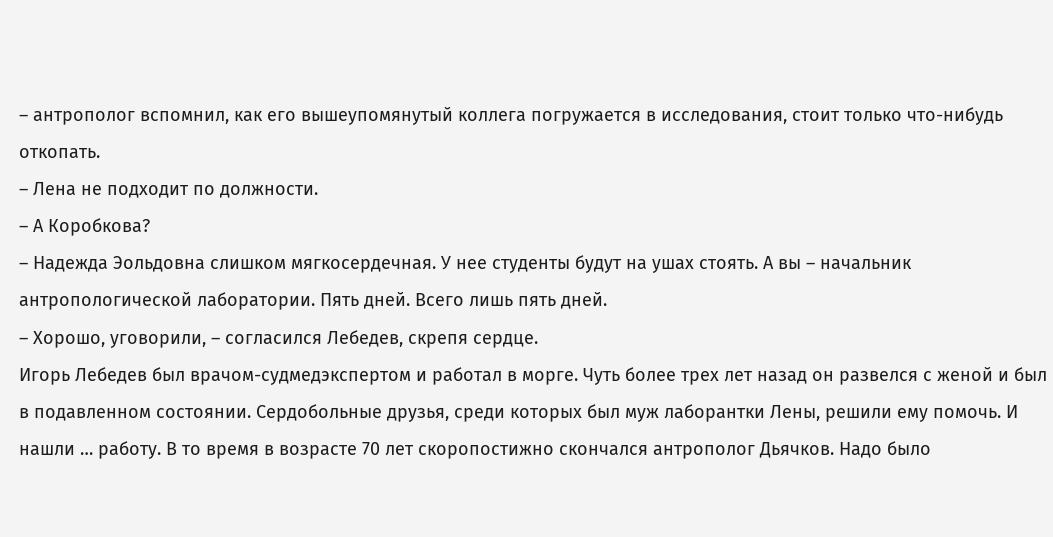– антрополог вспомнил, как его вышеупомянутый коллега погружается в исследования, стоит только что-нибудь откопать.
– Лена не подходит по должности.
– А Коробкова?
– Надежда Эольдовна слишком мягкосердечная. У нее студенты будут на ушах стоять. А вы – начальник антропологической лаборатории. Пять дней. Всего лишь пять дней.
– Хорошо, уговорили, – согласился Лебедев, скрепя сердце.
Игорь Лебедев был врачом-судмедэкспертом и работал в морге. Чуть более трех лет назад он развелся с женой и был в подавленном состоянии. Сердобольные друзья, среди которых был муж лаборантки Лены, решили ему помочь. И нашли … работу. В то время в возрасте 70 лет скоропостижно скончался антрополог Дьячков. Надо было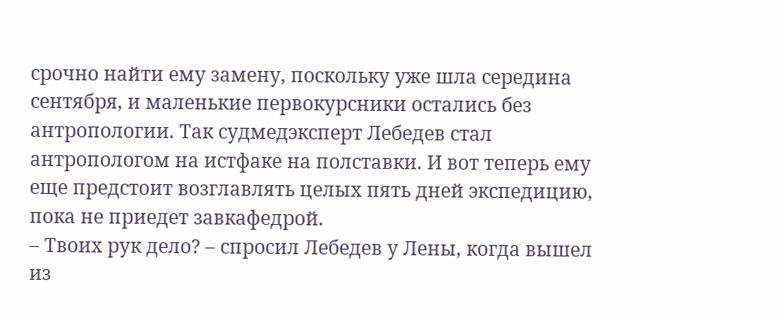срочно найти ему замену, поскольку уже шла середина сентября, и маленькие первокурсники остались без антропологии. Так судмедэксперт Лебедев стал антропологом на истфаке на полставки. И вот теперь ему еще предстоит возглавлять целых пять дней экспедицию, пока не приедет завкафедрой.
– Твоих рук дело? – спросил Лебедев у Лены, когда вышел из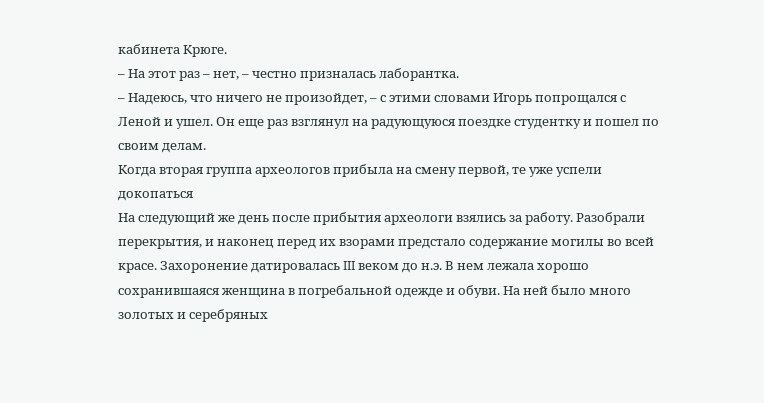кабинета Крюге.
– На этот раз – нет, – честно призналась лаборантка.
– Надеюсь, что ничего не произойдет, – с этими словами Игорь попрощался с Леной и ушел. Он еще раз взглянул на радующуюся поездке студентку и пошел по своим делам.
Когда вторая группа археологов прибыла на смену первой, те уже успели докопаться
На следующий же день после прибытия археологи взялись за работу. Разобрали перекрытия, и наконец перед их взорами предстало содержание могилы во всей красе. Захоронение датировалась III веком до н.э. В нем лежала хорошо сохранившаяся женщина в погребальной одежде и обуви. На ней было много золотых и серебряных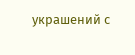украшений с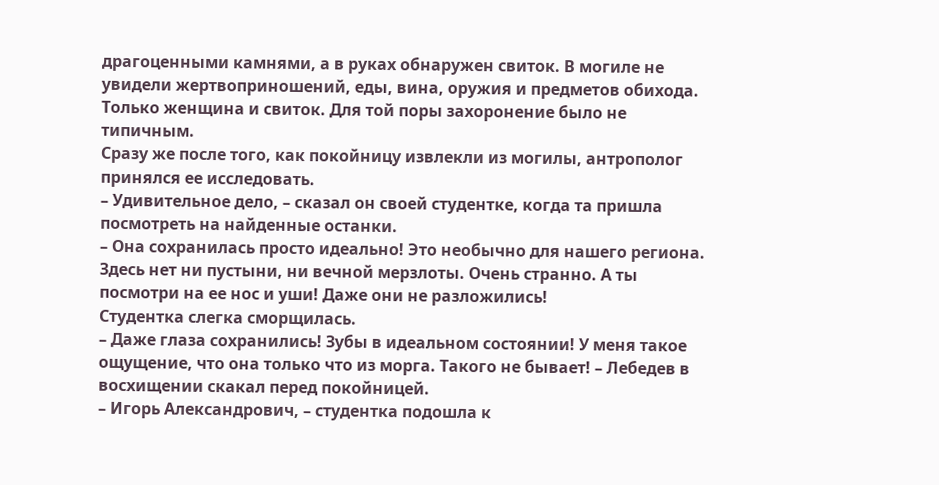драгоценными камнями, а в руках обнаружен свиток. В могиле не увидели жертвоприношений, еды, вина, оружия и предметов обихода. Только женщина и свиток. Для той поры захоронение было не типичным.
Сразу же после того, как покойницу извлекли из могилы, антрополог принялся ее исследовать.
– Удивительное дело, – сказал он своей студентке, когда та пришла посмотреть на найденные останки.
– Она сохранилась просто идеально! Это необычно для нашего региона. Здесь нет ни пустыни, ни вечной мерзлоты. Очень странно. А ты посмотри на ее нос и уши! Даже они не разложились!
Студентка слегка сморщилась.
– Даже глаза сохранились! Зубы в идеальном состоянии! У меня такое ощущение, что она только что из морга. Такого не бывает! – Лебедев в восхищении скакал перед покойницей.
– Игорь Александрович, – студентка подошла к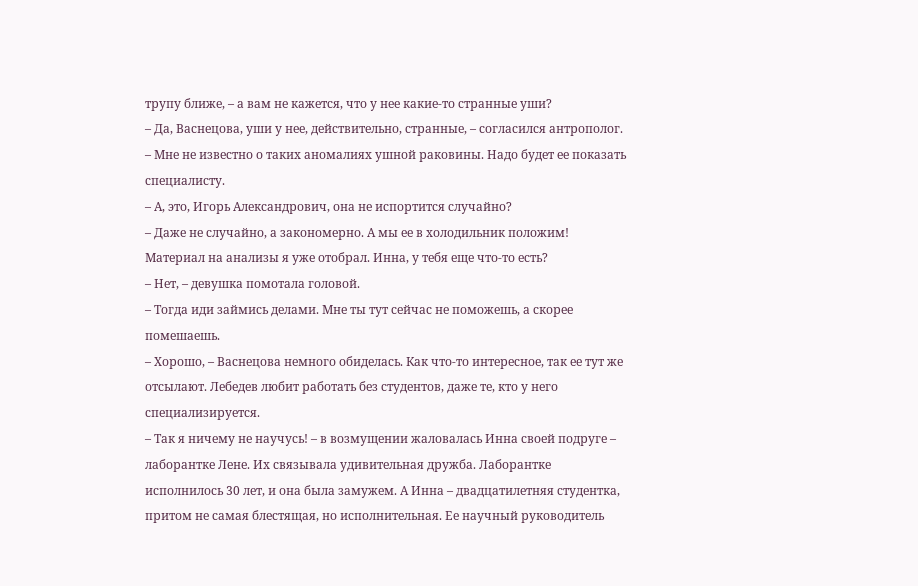трупу ближе, – а вам не кажется, что у нее какие-то странные уши?
– Да, Васнецова, уши у нее, действительно, странные, – согласился антрополог. – Мне не известно о таких аномалиях ушной раковины. Надо будет ее показать специалисту.
– А, это, Игорь Александрович, она не испортится случайно?
– Даже не случайно, а закономерно. А мы ее в холодильник положим! Материал на анализы я уже отобрал. Инна, у тебя еще что-то есть?
– Нет, – девушка помотала головой.
– Тогда иди займись делами. Мне ты тут сейчас не поможешь, а скорее помешаешь.
– Хорошо, – Васнецова немного обиделась. Как что-то интересное, так ее тут же отсылают. Лебедев любит работать без студентов, даже те, кто у него специализируется.
– Так я ничему не научусь! – в возмущении жаловалась Инна своей подруге – лаборантке Лене. Их связывала удивительная дружба. Лаборантке исполнилось 30 лет, и она была замужем. А Инна – двадцатилетняя студентка, притом не самая блестящая, но исполнительная. Ее научный руководитель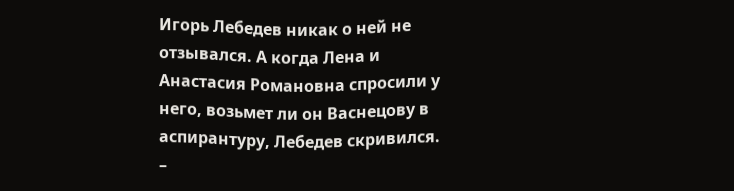Игорь Лебедев никак о ней не отзывался. А когда Лена и Анастасия Романовна спросили у него, возьмет ли он Васнецову в аспирантуру, Лебедев скривился.
–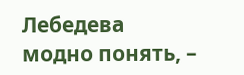Лебедева модно понять, –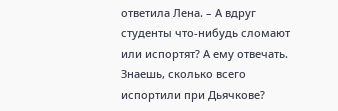ответила Лена. – А вдруг студенты что-нибудь сломают или испортят? А ему отвечать. Знаешь, сколько всего испортили при Дьячкове?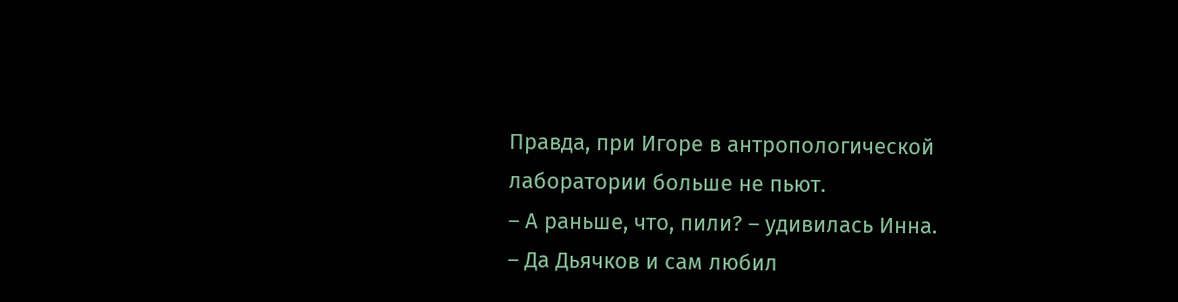Правда, при Игоре в антропологической лаборатории больше не пьют.
– А раньше, что, пили? – удивилась Инна.
– Да Дьячков и сам любил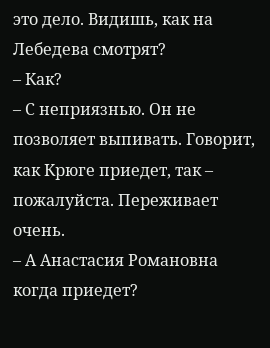это дело. Видишь, как на Лебедева смотрят?
– Как?
– С неприязнью. Он не позволяет выпивать. Говорит, как Крюге приедет, так – пожалуйста. Переживает очень.
– А Анастасия Романовна когда приедет?